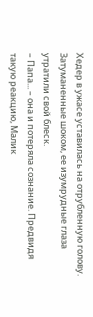Хедер в ужасе уставилась на отрубленную голову. Затуманенные шоком, ее изумрудные глаза утратили свой блеск.
– Папа... – она и потеряла сознание. Предвидя такую реакцию, Малик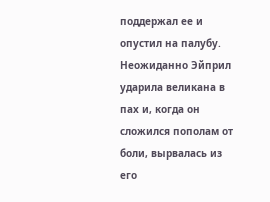поддержал ее и опустил на палубу.
Неожиданно Эйприл ударила великана в пах и, когда он сложился пополам от боли, вырвалась из его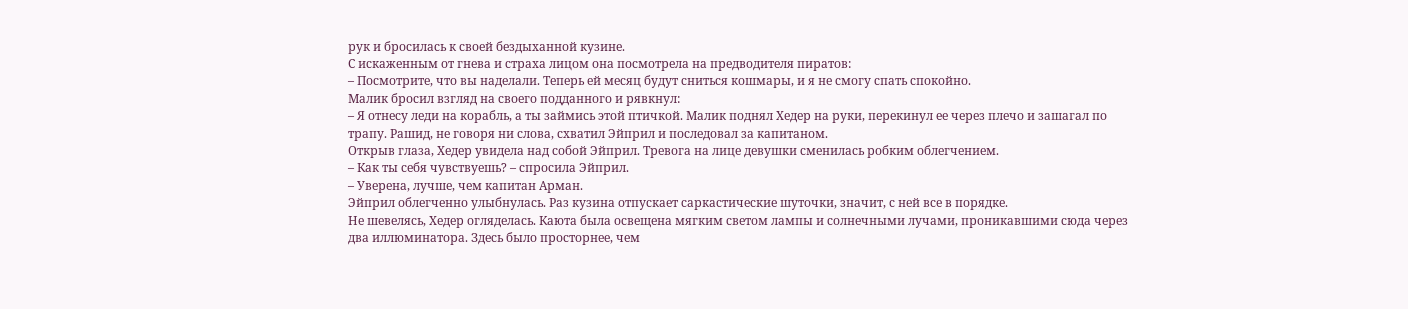рук и бросилась к своей бездыханной кузине.
С искаженным от гнева и страха лицом она посмотрела на предводителя пиратов:
– Посмотрите, что вы наделали. Теперь ей месяц будут сниться кошмары, и я не смогу спать спокойно.
Малик бросил взгляд на своего подданного и рявкнул:
– Я отнесу леди на корабль, а ты займись этой птичкой. Малик поднял Хедер на руки, перекинул ее через плечо и зашагал по трапу. Рашид, не говоря ни слова, схватил Эйприл и последовал за капитаном.
Открыв глаза, Хедер увидела над собой Эйприл. Тревога на лице девушки сменилась робким облегчением.
– Как ты себя чувствуешь? – спросила Эйприл.
– Уверена, лучше, чем капитан Арман.
Эйприл облегченно улыбнулась. Раз кузина отпускает саркастические шуточки, значит, с ней все в порядке.
Не шевелясь, Хедер огляделась. Каюта была освещена мягким светом лампы и солнечными лучами, проникавшими сюда через два иллюминатора. Здесь было просторнее, чем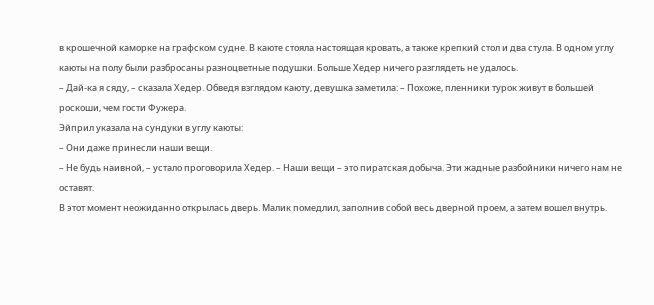в крошечной каморке на графском судне. В каюте стояла настоящая кровать, а также крепкий стол и два стула. В одном углу каюты на полу были разбросаны разноцветные подушки. Больше Хедер ничего разглядеть не удалось.
– Дай-ка я сяду, – сказала Хедер. Обведя взглядом каюту, девушка заметила: – Похоже, пленники турок живут в большей роскоши, чем гости Фужера.
Эйприл указала на сундуки в углу каюты:
– Они даже принесли наши вещи.
– Не будь наивной, – устало проговорила Хедер. – Наши вещи – это пиратская добыча. Эти жадные разбойники ничего нам не оставят.
В этот момент неожиданно открылась дверь. Малик помедлил, заполнив собой весь дверной проем, а затем вошел внутрь.